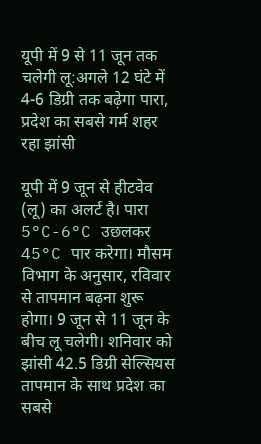यूपी में 9 से 11 जून तक चलेगी लू:अगले 12 घंटे में 4-6 डिग्री तक बढ़ेगा पारा, प्रदेश का सबसे गर्म शहर रहा झांसी

यूपी में 9 जून से हीटवेव (लू) का अलर्ट है। पारा 5°C-6°C उछलकर 45°C पार करेगा। मौसम विभाग के अनुसार, रविवार से तापमान बढ़ना शुरू होगा। 9 जून से 11 जून के बीच लू चलेगी। शनिवार को झांसी 42.5 डिग्री सेल्सियस तापमान के साथ प्रदेश का सबसे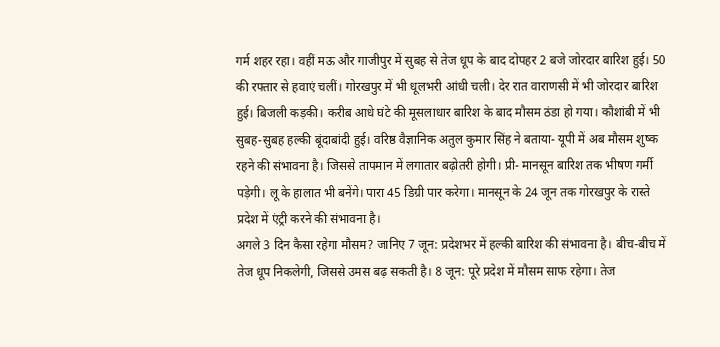गर्म शहर रहा। वहीं मऊ और गाजीपुर में सुबह से तेज धूप के बाद दोपहर 2 बजे जोरदार बारिश हुई। 50 की रफ्तार से हवाएं चलीं। गोरखपुर में भी धूलभरी आंधी चली। देर रात वाराणसी में भी जोरदार बारिश हुई। बिजली कड़की। करीब आधे घंटे की मूसलाधार बारिश के बाद मौसम ठंडा हो गया। कौशांबी में भी सुबह-सुबह हल्की बूंदाबांदी हुई। वरिष्ठ वैज्ञानिक अतुल कुमार सिंह ने बताया- यूपी में अब मौसम शुष्क रहने की संभावना है। जिससे तापमान में लगातार बढ़ोतरी होगी। प्री- मानसून बारिश तक भीषण गर्मी पड़ेगी। लू के हालात भी बनेंगे। पारा 45 डिग्री पार करेगा। मानसून के 24 जून तक गोरखपुर के रास्ते प्रदेश में एंट्री करने की संभावना है।
अगले 3 दिन कैसा रहेगा मौसम? जानिए 7 जून: प्रदेशभर में हल्की बारिश की संभावना है। बीच-बीच में तेज धूप निकलेगी, जिससे उमस बढ़ सकती है। 8 जून: पूरे प्रदेश में मौसम साफ रहेगा। तेज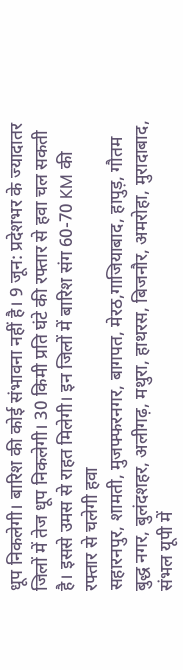धूप निकलेगी। बारिश की कोई संभावना नहीं है। 9 जून: प्रदेशभर के ज्यादातर जिलों में तेज धूप निकलेगी। 30 किमी प्रति घंटे की रफ्तार से हवा चल सकती है। इससे उमस से राहत मिलेगी। इन जिलों में बारिश संग 60-70 KM की रफ्तार से चलेगी हवा
सहारनपुर, शामती, मुजफ्फरनगर, बागपत, मेरठ,गाजियाबाद, हापुड़, गौतम बुद्ध नगर, बुलंदशहर, अलीगढ़, मथुरा, हाथरस, बिजनौर, अमरोहा, मुरादाबाद, संभल यूपी में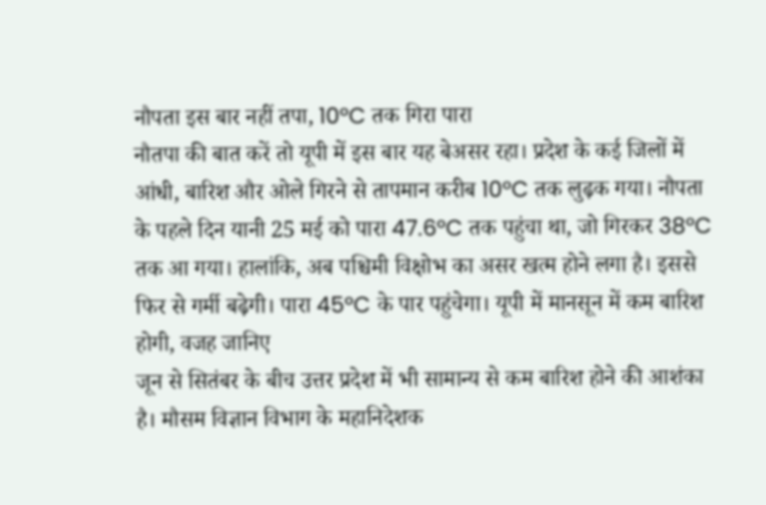नौपता इस बार नहीं तपा, 10°C तक गिरा पारा
नौतपा की बात करें तो यूपी में इस बार यह बेअसर रहा। प्रदेश के कई जिलों में आंधी, बारिश और ओले गिरने से तापमान करीब 10°C तक लुढ़क गया। नौपता के पहले दिन यानी 25 मई को पारा 47.6°C तक पहुंचा था, जो गिरकर 38°C तक आ गया। हालांकि, अब पश्चिमी विक्षोभ का असर खत्म होने लगा है। इससे फिर से गर्मी बढ़ेगी। पारा 45°C के पार पहुंचेगा। यूपी में मानसून में कम बारिश होगी, वजह जानिए
जून से सितंबर के बीच उत्तर प्रदेश में भी सामान्य से कम बारिश होने की आशंका है। मौसम विज्ञान विभाग के महानिदेशक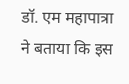डॉ. एम महापात्रा ने बताया कि इस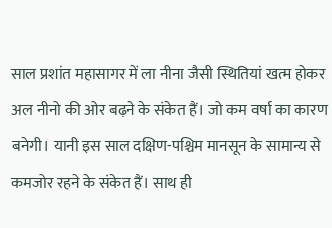साल प्रशांत महासागर में ला नीना जैसी स्थितियां खत्म होकर अल नीनो की ओर बढ़ने के संकेत हैं। जो कम वर्षा का कारण बनेगी। यानी इस साल दक्षिण-पश्चिम मानसून के सामान्य से कमजोर रहने के संकेत हैं। साथ ही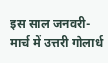इस साल जनवरी-मार्च में उत्तरी गोलार्ध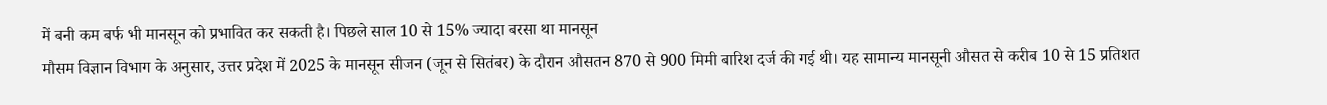में बनी कम बर्फ भी मानसून को प्रभावित कर सकती है। पिछले साल 10 से 15% ज्यादा बरसा था मानसून
मौसम विज्ञान विभाग के अनुसार, उत्तर प्रदेश में 2025 के मानसून सीजन (जून से सितंबर) के दौरान औसतन 870 से 900 मिमी बारिश दर्ज की गई थी। यह सामान्य मानसूनी औसत से करीब 10 से 15 प्रतिशत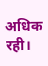अधिक रही।